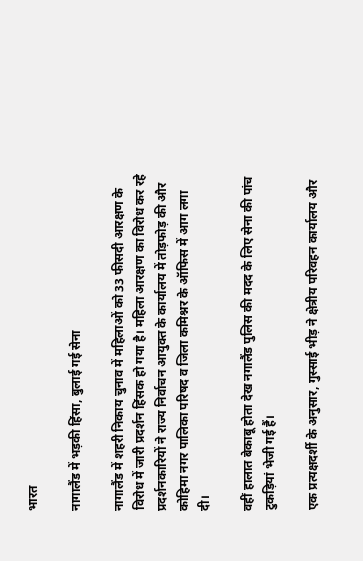भारत

नागालैंड में भड़की हिंसा, बुलाई गई सेना

नागालैंड में शहरी निकाय चुनाव में महिलाओं को 33 फीसदी आरक्षण के विरोध में जारी प्रदर्शन हिंसक हो गया है। महिला आरक्षण का विरोध कर रहे प्रदर्शनकारियों ने राज्य निर्वाचन आयुक्त के कार्यालय में तोड़फोड़ की और कोहिमा नगर पालिका परिषद व जिला कमिश्नर के ऑफिस में आग लगा दी।

वहीं हालात बेकाबू होता देख नगालैंड पुलिस की मदद के लिए सेना की पांच टुकड़ि‍यां भेजी गई हैं।

एक प्रत्यक्षदर्शी के अनुसार, गुस्साई भीड़ ने क्षेत्रीय परिवहन कार्यालय और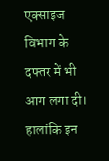एक्साइज विभाग के दफ्तर में भी आग लगा दी। हालांकि इन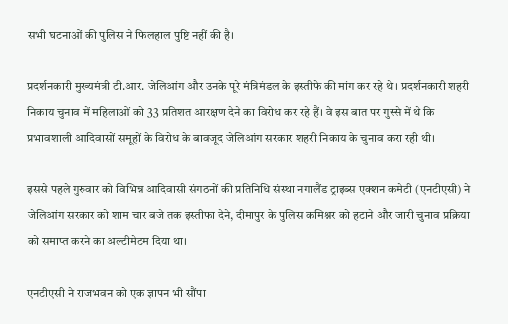सभी घटनाओं की पुलिस ने फिलहाल पुष्टि नहीं की है।

प्रदर्शनकारी मुख्यमंत्री टी.आर. जेलिआंग और उनके पूरे मंत्रिमंडल के इस्तीफे की मांग कर रहे थे। प्रदर्शनकारी शहरी निकाय चुनाव में महिलाओं को 33 प्रतिशत आरक्षण देने का विरोध कर रहे हैं। वे इस बात पर गुस्से में थे कि प्रभावशाली आदिवासों समूहों के विरोध के बावजूद जेलिआंग सरकार शहरी निकाय के चुनाव करा रही थी।

इससे पहले गुरुवार को विभिन्न आदिवासी संगठनों की प्रतिनिधि संस्था नगालैंड ट्राइब्स एक्शन कमेटी (एनटीएसी) ने जेलिआंग सरकार को शाम चार बजे तक इस्तीफा देने, दीमापुर के पुलिस कमिश्नर को हटाने और जारी चुनाव प्रक्रिया को समाप्त करने का अल्टीमेटम दिया था।

एनटीएसी ने राजभवन को एक ज्ञापन भी सौंपा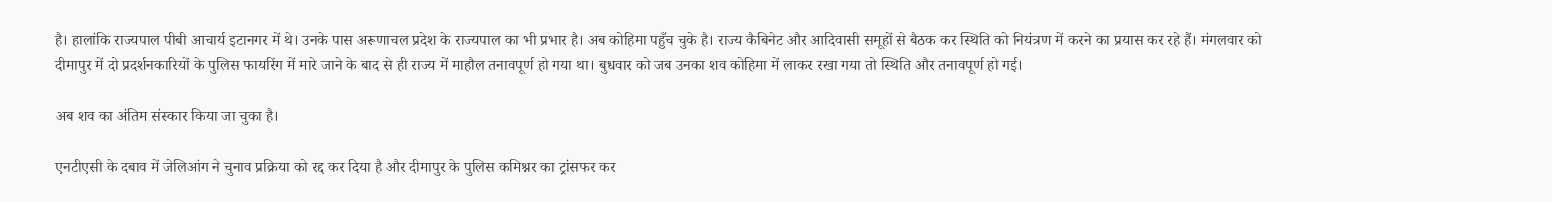है। हालांकि राज्यपाल पीबी आचार्य इटानगर में थे। उनके पास अरूणाचल प्रदेश के राज्यपाल का भी प्रभार है। अब कोहिमा पहुँच चुके है। राज्य कैबिनेट और आदिवासी समूहों से बैठक कर स्थिति को नियंत्रण में करने का प्रयास कर रहे हैं। मंगलवार को दीमापुर में दो प्रदर्शनकारियों के पुलिस फायरिंग में मारे जाने के बाद से ही राज्य में माहौल तनावपूर्ण हो गया था। बुधवार को जब उनका शव कोहिमा में लाकर रखा गया तो स्थिति और तनावपूर्ण हो गई।

अब शव का अंतिम संस्कार किया जा चुका है।

एनटीएसी के दबाव में जेलिआंग ने चुनाव प्रक्रिया को रद्द कर दिया है और दीमापुर के पुलिस कमिश्नर का ट्रांसफर कर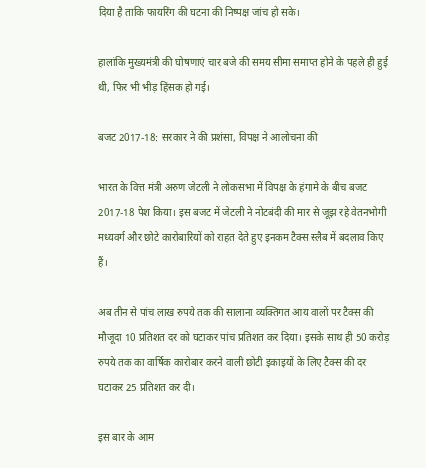दिया है ताकि फायरिंग की घटना की निष्पक्ष जांच हो सके।

हालांकि मुख्यमंत्री की घोषणाएं चार बजे की समय सीमा समाप्त होने के पहले ही हुई थी, फिर भी भीड़ हिंसक हो गई।

बजट 2017-18: सरकार ने की प्रशंसा, विपक्ष ने आलोचना की

भारत के वित्त मंत्री अरुण जेटली ने लोकसभा में विपक्ष के हंगामे के बीच बजट 2017-18 पेश किया। इस बजट में जेटली ने नोटबंदी की मार से जूझ रहे वेतनभोगी मध्यवर्ग और छोटे कारोबारियों को राहत देते हुए इनकम टैक्स स्लैब में बदलाव किए हैं।

अब तीन से पांच लाख रुपये तक की सालाना व्यक्तिगत आय वालों पर टैक्स की मौजूदा 10 प्रतिशत दर को घटाकर पांच प्रतिशत कर दिया। इसके साथ ही 50 करोड़ रुपये तक का वार्षिक कारोबार करने वाली छोटी इकाइयों के लिए टैक्स की दर घटाकर 25 प्रतिशत कर दी।

इस बार के आम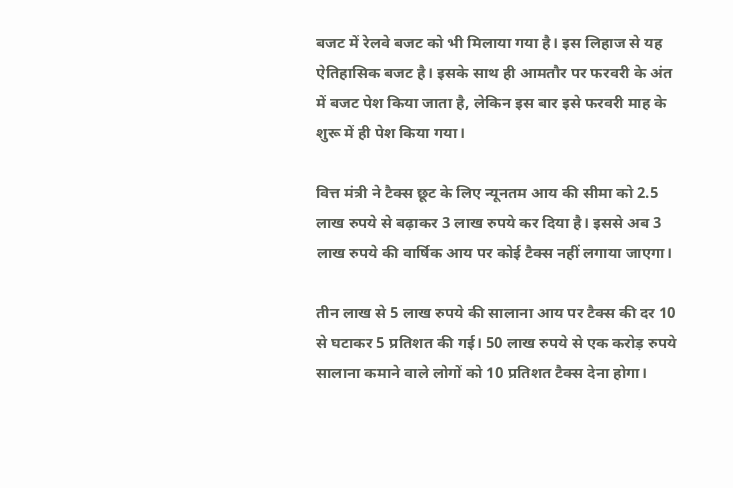बजट में रेलवे बजट को भी मिलाया गया है। इस लिहाज से यह ऐतिहासिक बजट है। इसके साथ ही आमतौर पर फरवरी के अंत में बजट पेश किया जाता है, लेकिन इस बार इसे फरवरी माह के शुरू में ही पेश किया गया।

वित्त मंत्री ने टैक्स छूट के लिए न्यूनतम आय की सीमा को 2.5 लाख रुपये से बढ़ाकर 3 लाख रुपये कर दिया है। इससे अब 3 लाख रुपये की वार्षिक आय पर कोई टैक्स नहीं लगाया जाएगा।

तीन लाख से 5 लाख रुपये की सालाना आय पर टैक्स की दर 10 से घटाकर 5 प्रतिशत की गई। 50 लाख रुपये से एक करोड़ रुपये सालाना कमाने वाले लोगों को 10 प्रतिशत टैक्स देना होगा।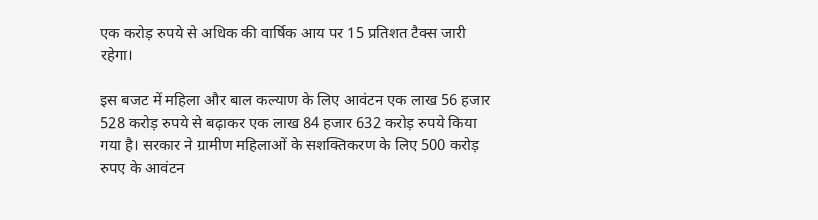एक करोड़ रुपये से अधिक की वार्षिक आय पर 15 प्रतिशत टैक्स जारी रहेगा।

इस बजट में महिला और बाल कल्याण के लिए आवंटन एक लाख 56 हजार 528 करोड़ रुपये से बढ़ाकर एक लाख 84 हजार 632 करोड़ रुपये किया गया है। सरकार ने ग्रामीण महिलाओं के सशक्तिकरण के लिए 500 करोड़ रुपए के आवंटन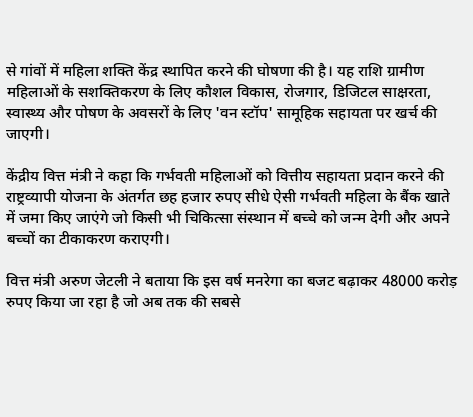से गांवों में महिला शक्ति केंद्र स्थापित करने की घोषणा की है। यह राशि ग्रामीण महिलाओं के सशक्तिकरण के लिए कौशल विकास, रोजगार, डिजिटल साक्षरता, स्वास्थ्य और पोषण के अवसरों के लिए 'वन स्टॉप' सामूहिक सहायता पर खर्च की जाएगी।

केंद्रीय वित्त मंत्री ने कहा कि गर्भवती महिलाओं को वित्तीय सहायता प्रदान करने की राष्ट्रव्यापी योजना के अंतर्गत छह हजार रुपए सीधे ऐसी गर्भवती महिला के बैंक खाते में जमा किए जाएंगे जो किसी भी चिकित्सा संस्थान में बच्चे को जन्म देगी और अपने बच्चों का टीकाकरण कराएगी।

वित्त मंत्री अरुण जेटली ने बताया कि इस वर्ष मनरेगा का बजट बढ़ाकर 48000 करोड़ रुपए किया जा रहा है जो अब तक की सबसे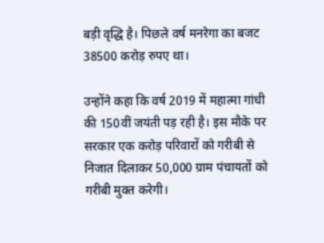बड़ी वृद्धि है। पिछले वर्ष मनरेगा का बजट 38500 करोड़ रुपए था।

उन्होंने कहा कि वर्ष 2019 में महात्मा गांधी की 150वीं जयंती पड़ रही है। इस मौके पर सरकार एक करोड़ परिवारों को गरीबी से निजात दिलाकर 50,000 ग्राम पंचायतों को गरीबी मुक्त करेगी।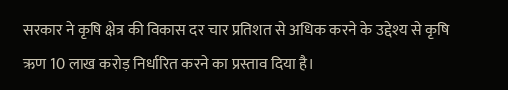सरकार ने कृषि क्षेत्र की विकास दर चार प्रतिशत से अधिक करने के उद्देश्य से कृषि ऋण 10 लाख करोड़ निर्धारित करने का प्रस्ताव दिया है।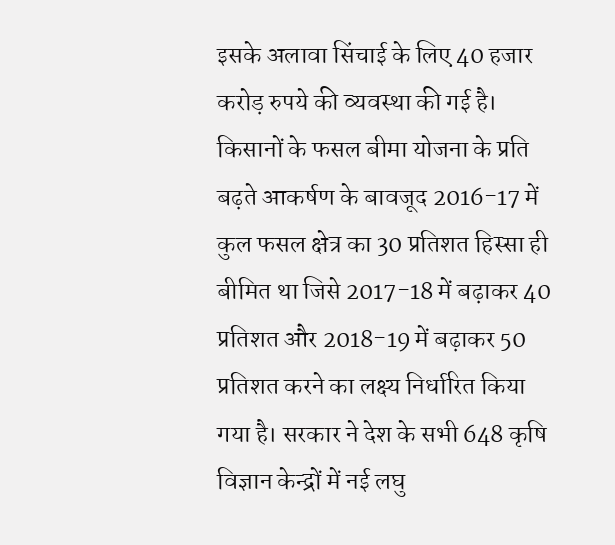इसके अलावा सिंचाई के लिए 40 हजार करोड़ रुपये की व्यवस्था की गई है। किसानों के फसल बीमा योजना के प्रति बढ़ते आकर्षण के बावजूद 2016-17 में कुल फसल क्षेत्र का 30 प्रतिशत हिस्सा ही बीमित था जिसे 2017-18 में बढ़ाकर 40 प्रतिशत और 2018-19 में बढ़ाकर 50 प्रतिशत करने का लक्ष्य निर्धारित किया गया है। सरकार ने देश के सभी 648 कृषि विज्ञान केन्द्रों में नई लघु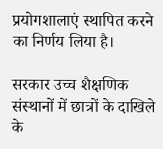प्रयोगशालाएं स्थापित करने का निर्णय लिया है।

सरकार उच्च शैक्षणिक संस्थानों में छात्रों के दाखिले के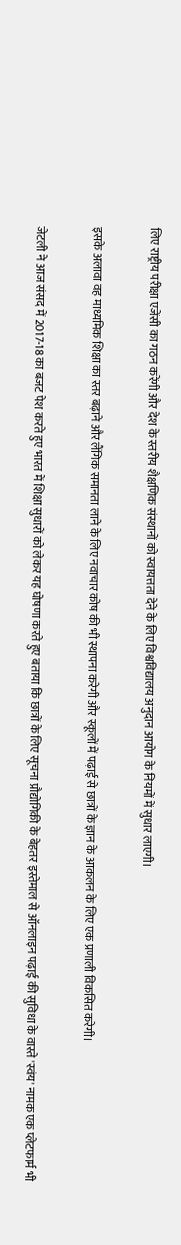लिए राष्ट्रीय परीक्षा एजेंसी का गठन करेंगी और देश के स्तरीय शैक्षणिक संस्थानों को स्वायत्तता देने के लिए विश्वविद्यालय अनुदान आयोग के नियमों में सुधार लाएगी।

इसके अलावा वह माध्यमिक शिक्षा का स्तर बढ़ाने और लैंगिक समानता लाने के लिए नवाचार कोष की भी स्थापना करेगी और स्कूलों में पढ़ाई से छात्रों के ज्ञान के आकलन के लिए एक प्रणाली विकसित करेगी।

जेटली ने आज संसद में 2017-18 का बजट पेश करते हुए भारत में शिक्षा सुधारों को लेकर यह घोषणा करते हुए बताया कि छात्रों के लिए सूचना प्रौद्योगिकी के बेहतर इस्तेमाल से ऑनलाइन पढ़ाई की सुविधा के वास्ते 'स्वंय' नामक एक प्लेटफार्म भी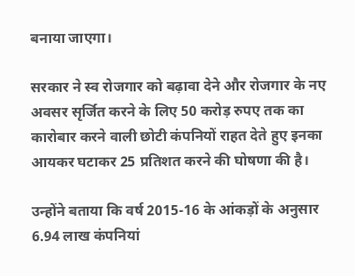बनाया जाएगा।

सरकार ने स्व रोजगार को बढ़ावा देने और रोजगार के नए अवसर सृर्जित करने के लिए 50 करोड़ रुपए तक का कारोबार करने वाली छोटी कंपनियों राहत देते हुए इनका आयकर घटाकर 25 प्रतिशत करने की घोषणा की है।

उन्होंने बताया कि वर्ष 2015-16 के आंकड़ों के अनुसार 6.94 लाख कंपनियां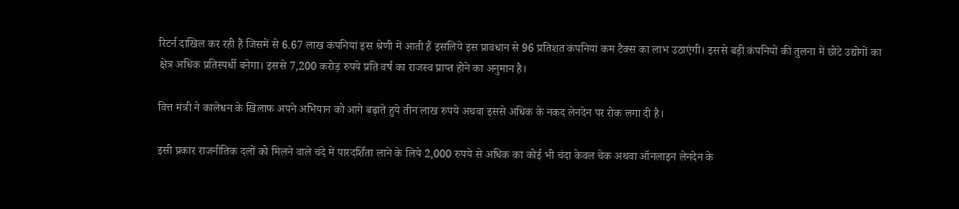रिटर्न दाखिल कर रही हैं जिसमें से 6.67 लाख कंपनियां इस श्रेणी में आती हैं इसलिये इस प्रावधान से 96 प्रतिशत कंपनियां कम टैक्स का लाभ उठाएंगी। इससे बड़ी कंपनियों की तुलना में छोटे उद्योगों का क्षेत्र अधिक प्रतिस्पर्धी बनेगा। इससे 7,200 करोड़ रुपये प्रति वर्ष का राजस्व प्राप्त होने का अनुमान है।

वित्त मंत्री ने कालेधन के खिलाफ अपने अभियान को आगे बढ़ाते हुये तीन लाख रुपये अथवा इससे अधिक के नकद लेनदेन पर रोक लगा दी है।

इसी प्रकार राजनीतिक दलों को मिलने वाले चंदे में पारदर्शिता लाने के लिये 2,000 रुपये से अधिक का कोई भी चंदा केवल चेक अथवा ऑनलाइन लेनदेन के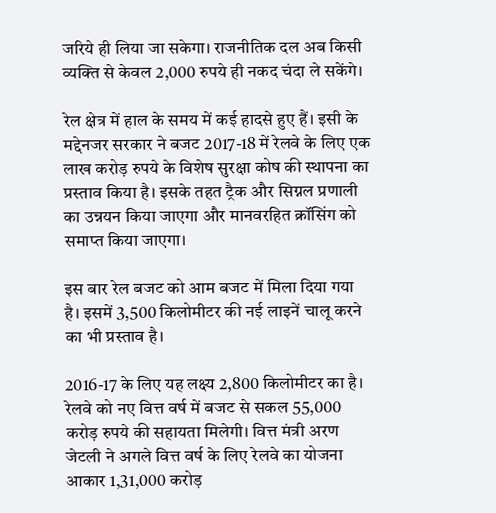जरिये ही लिया जा सकेगा। राजनीतिक दल अब किसी व्यक्ति से केवल 2,000 रुपये ही नकद चंदा ले सकेंगे।

रेल क्षेत्र में हाल के समय में कई हादसे हुए हैं। इसी के मद्देनजर सरकार ने बजट 2017-18 में रेलवे के लिए एक लाख करोड़ रुपये के विशेष सुरक्षा कोष की स्थापना का प्रस्ताव किया है। इसके तहत ट्रैक और सिग्नल प्रणाली का उन्नयन किया जाएगा और मानवरहित क्रॉसिंग को समाप्त किया जाएगा।

इस बार रेल बजट को आम बजट में मिला दिया गया है। इसमें 3,500 किलोमीटर की नई लाइनें चालू करने का भी प्रस्ताव है।

2016-17 के लिए यह लक्ष्य 2,800 किलोमीटर का है। रेलवे को नए वित्त वर्ष में बजट से सकल 55,000 करोड़ रुपये की सहायता मिलेगी। वित्त मंत्री अरण जेटली ने अगले वित्त वर्ष के लिए रेलवे का योजना आकार 1,31,000 करोड़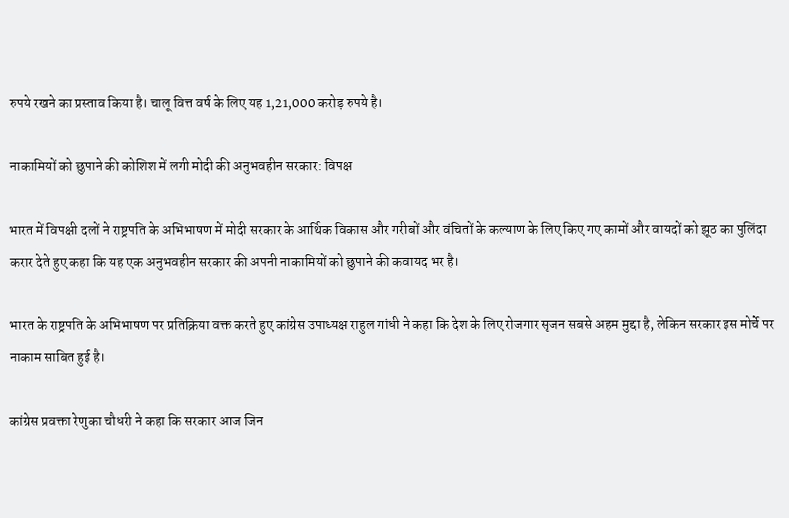रुपये रखने का प्रस्ताव किया है। चालू वित्त वर्ष के लिए यह 1,21,000 करोड़ रुपये है।

नाकामियों को छुपाने की कोशिश में लगी मोदी की अनुभवहीन सरकार: विपक्ष

भारत में विपक्षी दलों ने राष्ट्रपति के अभिभाषण में मोदी सरकार के आर्थिक विकास और गरीबों और वंचितों के कल्याण के लिए किए गए कामों और वायदों को झूठ का पुलिंदा करार देते हुए कहा कि यह एक अनुभवहीन सरकार की अपनी नाकामियों को छुपाने की कवायद भर है।

भारत के राष्ट्रपति के अभिभाषण पर प्रतिक्रिया वक्त करते हुए कांग्रेस उपाध्यक्ष राहुल गांधी ने कहा कि देश के लिए रोजगार सृजन सबसे अहम मुद्दा है, लेकिन सरकार इस मोर्चे पर नाकाम साबित हुई है।

कांग्रेस प्रवक्ता रेणुका चौधरी ने कहा कि सरकार आज जिन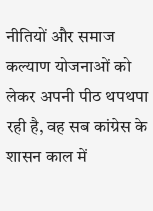नीतियों और समाज कल्याण योजनाओं को लेकर अपनी पीठ थपथपा रही है, वह सब कांग्रेस के शासन काल में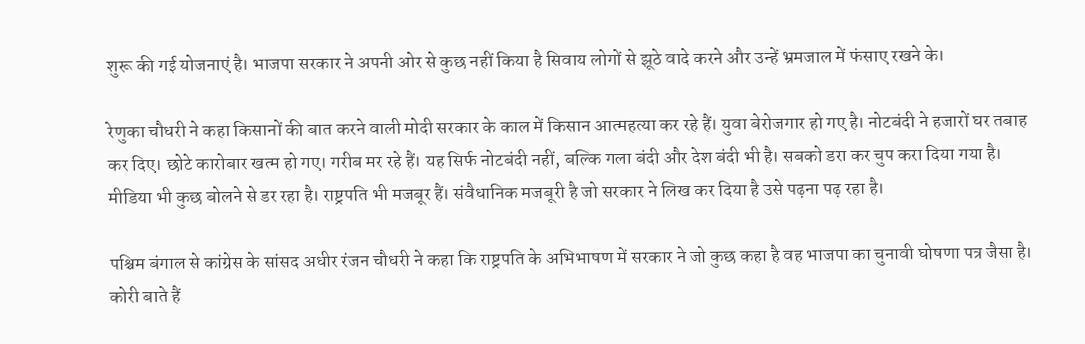शुरू की गई योजनाएं है। भाजपा सरकार ने अपनी ओर से कुछ नहीं किया है सिवाय लोगों से झूठे वादे करने और उन्हें भ्रमजाल में फंसाए रखने के।

रेणुका चौधरी ने कहा किसानों की बात करने वाली मोदी सरकार के काल में किसान आत्महत्या कर रहे हैं। युवा बेरोजगार हो गए है। नोटबंदी ने हजारों घर तबाह कर दिए। छोटे कारोबार खत्म हो गए। गरीब मर रहे हैं। यह सिर्फ नोटबंदी नहीं, बल्कि गला बंदी और देश बंदी भी है। सबको डरा कर चुप करा दिया गया है। मीडिया भी कुछ बोलने से डर रहा है। राष्ट्रपति भी मजबूर हैं। संवैधानिक मजबूरी है जो सरकार ने लिख कर दिया है उसे पढ़ना पढ़ रहा है।

पश्चिम बंगाल से कांग्रेस के सांसद अधीर रंजन चौधरी ने कहा कि राष्ट्रपति के अभिभाषण में सरकार ने जो कुछ कहा है वह भाजपा का चुनावी घोषणा पत्र जैसा है। कोरी बाते हैं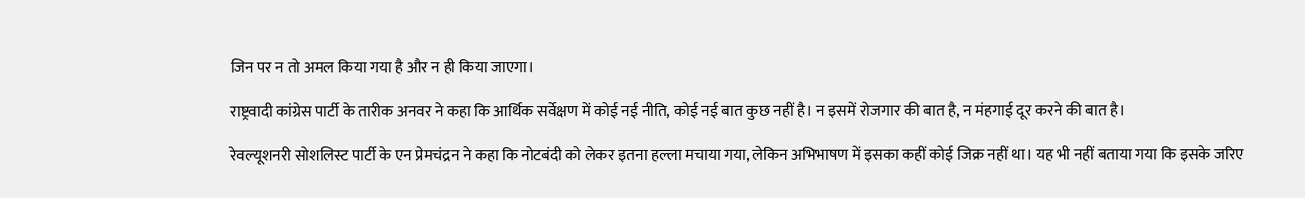जिन पर न तो अमल किया गया है और न ही किया जाएगा।

राष्ट्रवादी कांग्रेस पार्टी के तारीक अनवर ने कहा कि आर्थिक सर्वेक्षण में कोई नई नीति, कोई नई बात कुछ नहीं है। न इसमें रोजगार की बात है, न मंहगाई दूर करने की बात है।

रेवल्यूशनरी सोशलिस्ट पार्टी के एन प्रेमचंद्रन ने कहा कि नोटबंदी को लेकर इतना हल्ला मचाया गया, लेकिन अभिभाषण में इसका कहीं कोई जिक्र नहीं था। यह भी नहीं बताया गया कि इसके जरिए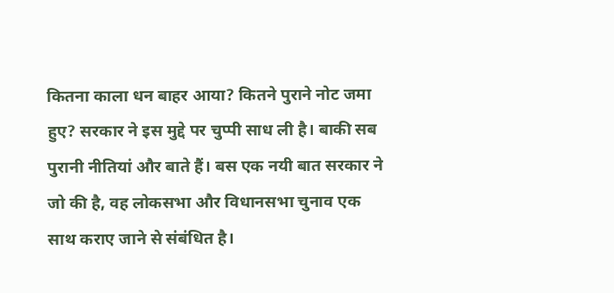कितना काला धन बाहर आया? कितने पुराने नोट जमा हुए? सरकार ने इस मुद्दे पर चुप्पी साध ली है। बाकी सब पुरानी नीतियां और बाते हैं। बस एक नयी बात सरकार ने जो की है, वह लोकसभा और विधानसभा चुनाव एक साथ कराए जाने से संबंधित है।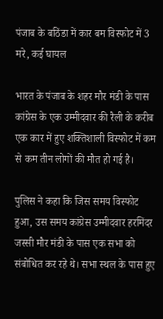पंजाब के बठिंडा में कार बम विस्फोट में 3 मरे, कई घायल

भारत के पंजाब के शहर मौर मंडी के पास कांग्रेस के एक उम्मीदवार की रैली के करीब एक कार में हुए शक्तिशाली विस्फोट में कम से कम तीन लोगों की मौत हो गई है।

पुलिस ने कहा कि जिस समय विस्फोट हुआ, उस समय कांग्रेस उम्मीदवार हरमिंदर जस्सी मौर मंडी के पास एक सभा को संबोधित कर रहे थे। सभा स्थल के पास हुए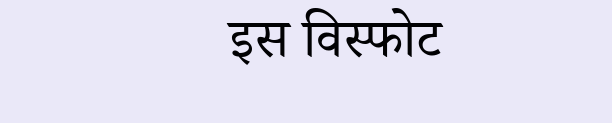इस विस्फोट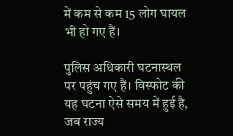में कम से कम 15 लोग घायल भी हो गए हैं।

पुलिस अधिकारी घटनास्थल पर पहुंच गए हैं। विस्फोट की यह घटना ऐसे समय में हुई है, जब राज्य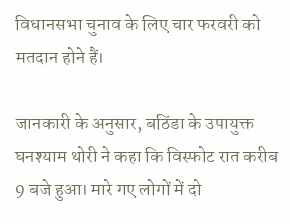विधानसभा चुनाव के लिए चार फरवरी को मतदान होने हैं।

जानकारी के अनुसार, बठिंडा के उपायुक्त घनश्याम थोरी ने कहा कि विस्फोट रात करीब 9 बजे हुआ। मारे गए लोगों में दो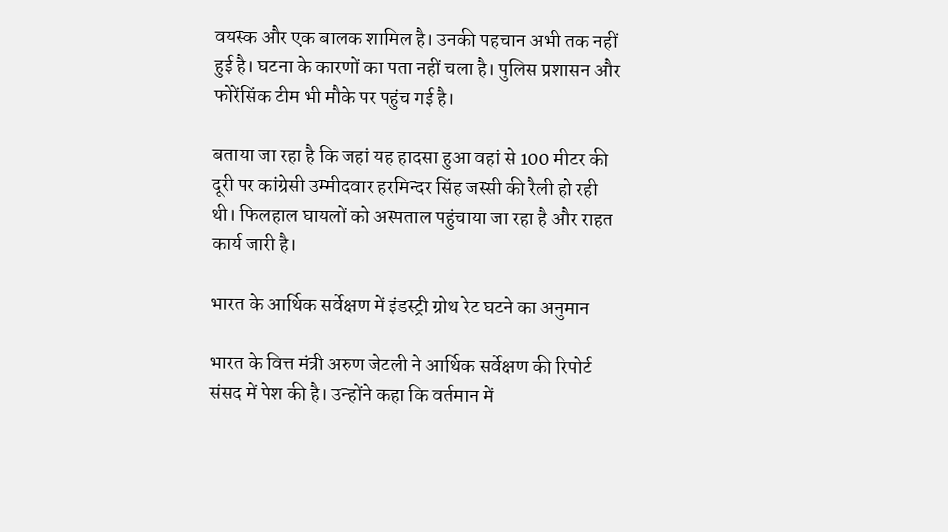वयस्क और एक बालक शामिल है। उनकी पहचान अभी तक नहीं हुई है। घटना के कारणों का पता नहीं चला है। पुलिस प्रशासन और फोरेंसिंक टीम भी मौके पर पहुंच गई है।

बताया जा रहा है कि जहां यह हादसा हुआ वहां से 100 मीटर की दूरी पर कांग्रेसी उम्मीदवार हरमिन्दर सिंह जस्सी की रैली हो रही थी। फिलहाल घायलों को अस्पताल पहुंचाया जा रहा है और राहत कार्य जारी है।

भारत के आर्थिक सर्वेक्षण में इंडस्ट्री ग्रोथ रेट घटने का अनुमान

भारत के वित्त मंत्री अरुण जेटली ने आर्थिक सर्वेक्षण की रिपोर्ट संसद में पेश की है। उन्होंने कहा कि वर्तमान में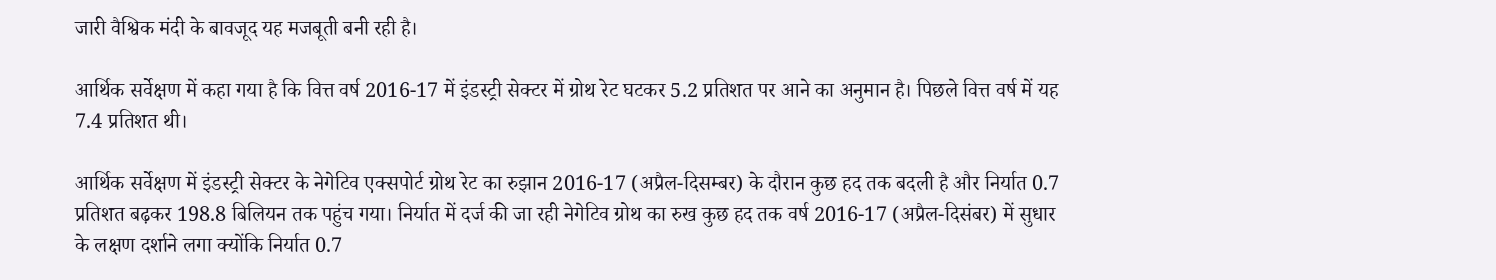जारी वैश्विक मंदी के बावजूद यह मजबूती बनी रही है।

आर्थिक सर्वेक्षण में कहा गया है कि वित्त वर्ष 2016-17 में इंडस्ट्री सेक्टर में ग्रोथ रेट घटकर 5.2 प्रतिशत पर आने का अनुमान है। पिछले वित्त वर्ष में यह 7.4 प्रतिशत थी।

आर्थिक सर्वेक्षण में इंडस्ट्री सेक्टर के नेगेटिव एक्सपोर्ट ग्रोथ रेट का रुझान 2016-17 (अप्रैल-दिसम्‍बर) के दौरान कुछ हद तक बदली है और निर्यात 0.7 प्रतिशत बढ़कर 198.8 बिलियन तक पहुंच गया। निर्यात में दर्ज की जा रही नेगेटिव ग्रोथ का रुख कुछ हद तक वर्ष 2016-17 (अप्रैल-दिसंबर) में सुधार के लक्षण दर्शाने लगा क्‍योंकि निर्यात 0.7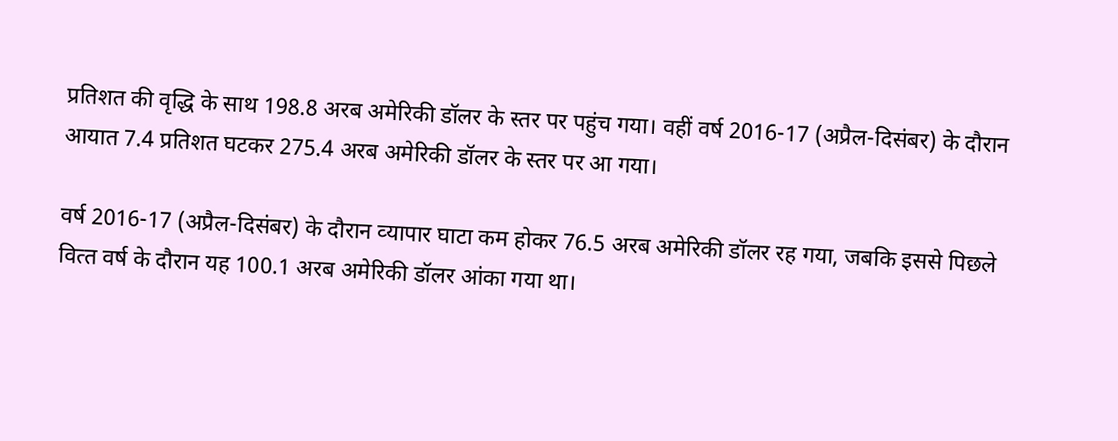प्रतिशत की वृद्धि के साथ 198.8 अरब अमेरिकी डॉलर के स्‍तर पर पहुंच गया। वहीं वर्ष 2016-17 (अप्रैल-दिसंबर) के दौरान आयात 7.4 प्रतिशत घटकर 275.4 अरब अमेरिकी डॉलर के स्‍तर पर आ गया।

वर्ष 2016-17 (अप्रैल-दिसंबर) के दौरान व्‍यापार घाटा कम होकर 76.5 अरब अमेरिकी डॉलर रह गया, जबकि इससे पिछले वित्‍त वर्ष के दौरान यह 100.1 अरब अमेरिकी डॉलर आंका गया था।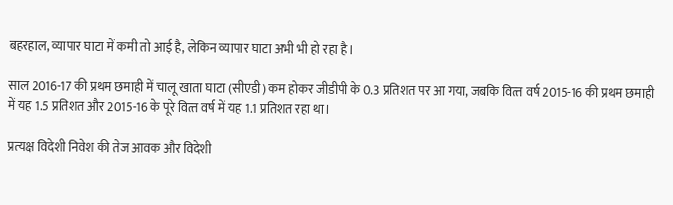बहरहाल, व्यापार घाटा में कमी तो आई है, लेकिन व्यापार घाटा अभी भी हो रहा है।

साल 2016-17 की प्रथम छमाही में चालू खाता घाटा (सीएडी) कम होकर जीडीपी के 0.3 प्रतिशत पर आ गया, जबकि वित्‍त वर्ष 2015-16 की प्रथम छमाही में यह 1.5 प्रतिशत और 2015-16 के पूरे वित्‍त वर्ष में यह 1.1 प्रतिशत रहा था।

प्रत्‍यक्ष विदेशी निवेश की तेज आवक और विदेशी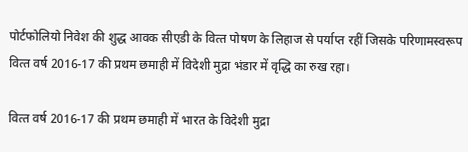पोर्टफोलियो निवेश की शुद्ध आवक सीएडी के वित्‍त पोषण के लिहाज से पर्याप्‍त रहीं जिसके परिणामस्‍वरूप वित्‍त वर्ष 2016-17 की प्रथम छमाही में विदेशी मुद्रा भंडार में वृद्धि का रुख रहा।

वित्‍त वर्ष 2016-17 की प्रथम छमाही में भारत के विदेशी मुद्रा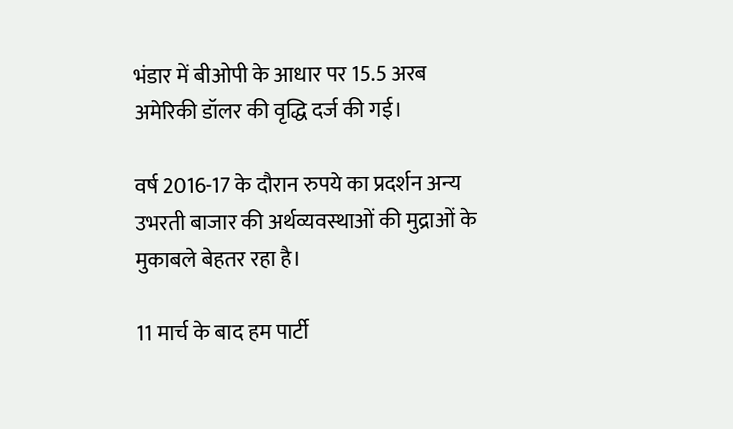भंडार में बीओपी के आधार पर 15.5 अरब अमेरिकी डॉलर की वृद्धि दर्ज की गई।

वर्ष 2016-17 के दौरान रुपये का प्रदर्शन अन्‍य उभरती बाजार की अर्थव्‍यवस्‍थाओं की मुद्राओं के मुकाबले बेहतर रहा है।

11 मार्च के बाद हम पार्टी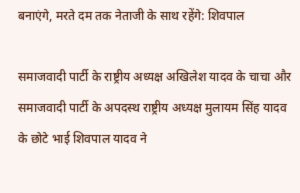बनाएंगे, मरते दम तक नेताजी के साथ रहेंगे: शिवपाल

समाजवादी पार्टी के राष्ट्रीय अध्यक्ष अखिलेश यादव के चाचा और समाजवादी पार्टी के अपदस्थ राष्ट्रीय अध्यक्ष मुलायम सिंह यादव के छोटे भाई शिवपाल यादव ने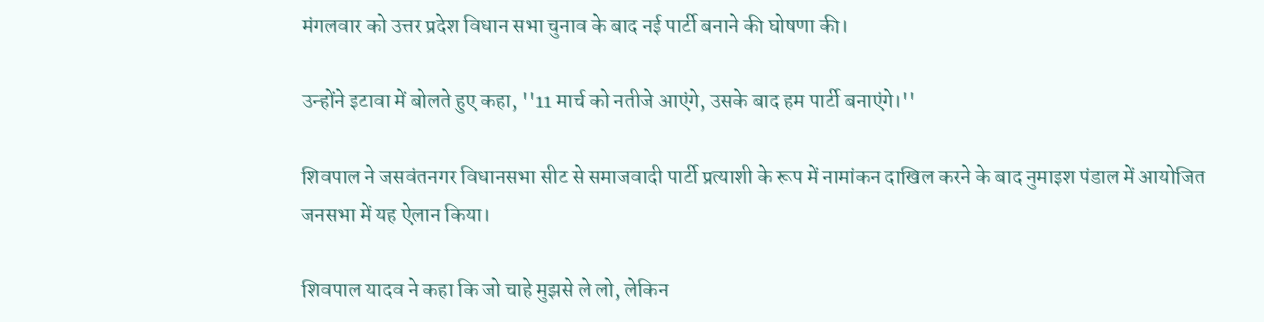मंगलवार को उत्तर प्रदेश विधान सभा चुनाव के बाद नई पार्टी बनाने की घोषणा की।

उन्होंने इटावा में बोलते हुए कहा, ''11 मार्च को नतीजे आएंगे, उसके बाद हम पार्टी बनाएंगे।''

शिवपाल ने जसवंतनगर विधानसभा सीट से समाजवादी पार्टी प्रत्याशी के रूप में नामांकन दाखिल करने के बाद नुमाइश पंडाल में आयोजित जनसभा में यह ऐलान किया।

शिवपाल यादव ने कहा कि जो चाहे मुझसे ले लो, लेकिन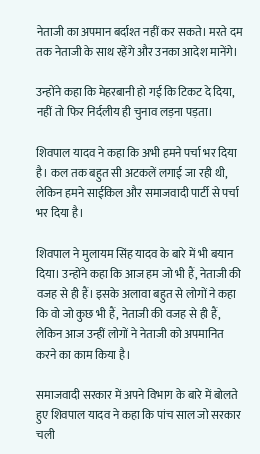नेताजी का अपमान बर्दाश्त नहीं कर सकते। मरते दम तक नेताजी के साथ रहेंगे और उनका आदेश मानेंगे।

उन्होंने कहा कि मेहरबानी हो गई कि टिकट दे दिया, नहीं तो फिर निर्दलीय ही चुनाव लड़ना पड़ता।

शिवपाल यादव ने कहा कि अभी हमने पर्चा भर दिया है। कल तक बहुत सी अटकलें लगाई जा रही थी, लेकिन हमने साईकिल और समाजवादी पार्टी से पर्चा भर दिया है।

शिवपाल ने मुलायम सिंह यादव के बारे में भी बयान दिया। उन्होंने कहा कि आज हम जो भी हैं, नेताजी की वजह से ही हैं। इसके अलावा बहुत से लोगों ने कहा कि वो जो कुछ भी हैं, नेताजी की वजह से ही हैं, लेकिन आज उन्हीं लोगों ने नेताजी को अपमानित करने का काम किया है।

समाजवादी सरकार में अपने विभाग के बारे में बोलते हुए शिवपाल यादव ने कहा कि पांच साल जो सरकार चली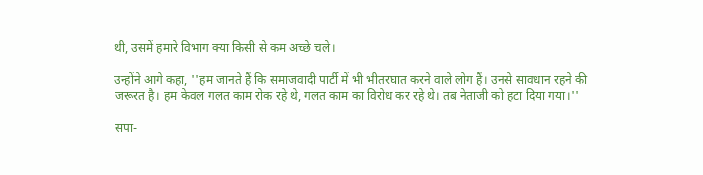थी, उसमें हमारे विभाग क्या किसी से कम अच्छे चले।

उन्होंने आगे कहा, ''हम जानते हैं कि समाजवादी पार्टी में भी भीतरघात करने वाले लोग हैं। उनसे सावधान रहने की जरूरत है। हम केवल गलत काम रोक रहे थे, गलत काम का विरोध कर रहे थे। तब नेताजी को हटा दिया गया।''

सपा-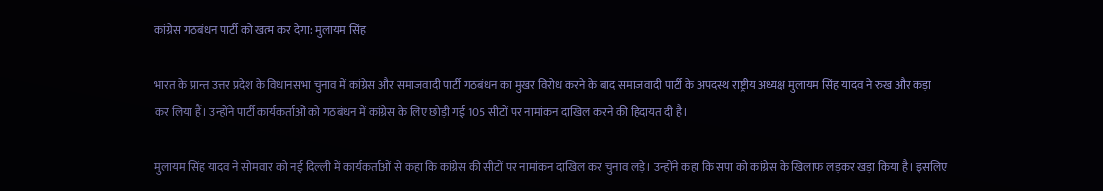कांग्रेस गठबंधन पार्टी को खत्म कर देगा: मुलायम सिंह

भारत के प्रान्त उत्तर प्रदेश के विधानसभा चुनाव में कांग्रेस और समाजवादी पार्टी गठबंधन का मुखर विरोध करने के बाद समाजवादी पार्टी के अपदस्थ राष्ट्रीय अध्यक्ष मुलायम सिंह यादव ने रुख और कड़ा कर लिया हैं। उन्होंने पार्टी कार्यकर्ताओं को गठबंधन में कांग्रेस के लिए छोड़ी गई 105 सीटों पर नामांकन दाखिल करने की हिदायत दी है।

मुलायम सिंह यादव ने सोमवार को नई दिल्ली में कार्यकर्ताओं से कहा कि कांग्रेस की सीटों पर नामांकन दाखिल कर चुनाव लड़े। उन्होंने कहा कि सपा को कांग्रेस के खिलाफ लड़कर खड़ा किया है। इसलिए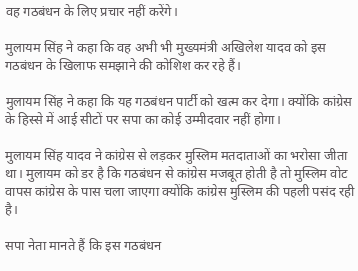वह गठबंधन के लिए प्रचार नहीं करेंगे।

मुलायम सिंह ने कहा कि वह अभी भी मुख्यमंत्री अखिलेश यादव को इस गठबंधन के खिलाफ समझाने की कोशिश कर रहे हैं।

मुलायम सिंह ने कहा कि यह गठबंधन पार्टी को खत्म कर देगा। क्योंकि कांग्रेस के हिस्से में आई सीटों पर सपा का कोई उम्मीदवार नहीं होगा।

मुलायम सिंह यादव ने कांग्रेस से लड़कर मुस्लिम मतदाताओं का भरोसा जीता था। मुलायम को डर है कि गठबंधन से कांग्रेस मजबूत होती है तो मुस्लिम वोट वापस कांग्रेस के पास चला जाएगा क्योंकि कांग्रेस मुस्लिम की पहली पसंद रही है।

सपा नेता मानते हैं कि इस गठबंधन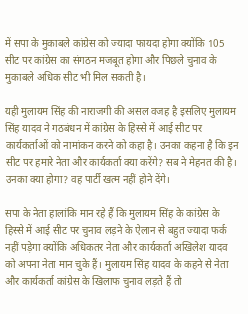में सपा के मुकाबले कांग्रेस को ज्यादा फायदा होगा क्योंकि 105 सीट पर कांग्रेस का संगठन मजबूत होगा और पिछले चुनाव के मुकाबले अधिक सीट भी मिल सकती है।

यही मुलायम सिंह की नाराजगी की असल वजह है इसलिए मुलायम सिंह यादव ने गठबंधन में कांग्रेस के हिस्से में आई सीट पर कार्यकर्ताओं को नामांकन करने को कहा है। उनका कहना है कि इन सीट पर हमारे नेता और कार्यकर्ता क्या करेंगे? सब ने मेहनत की है। उनका क्या होगा? वह पार्टी खत्म नहीं होने देंगे।

सपा के नेता हालांकि मान रहे हैं कि मुलायम सिंह के कांग्रेस के हिस्से में आई सीट पर चुनाव लड़ने के ऐलान से बहुत ज्यादा फर्क नहीं पड़ेगा क्योंकि अधिकतर नेता और कार्यकर्ता अखिलेश यादव को अपना नेता मान चुके हैं। मुलायम सिंह यादव के कहने से नेता और कार्यकर्ता कांग्रेस के खिलाफ चुनाव लड़ते हैं तो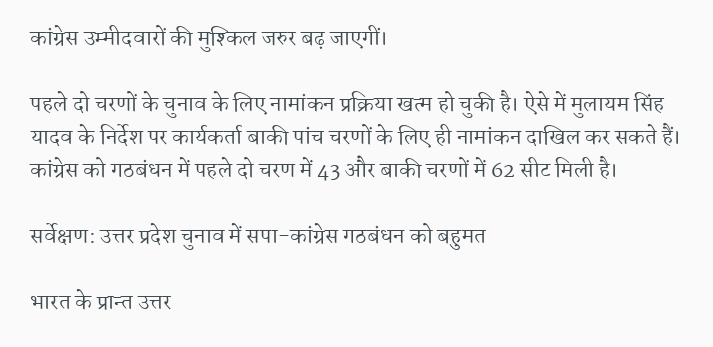कांग्रेस उम्मीदवारों की मुश्किल जरुर बढ़ जाएगीं।

पहले दो चरणों के चुनाव के लिए नामांकन प्रक्रिया खत्म हो चुकी है। ऐसे में मुलायम सिंह यादव के निर्देश पर कार्यकर्ता बाकी पांच चरणों के लिए ही नामांकन दाखिल कर सकते हैं। कांग्रेस को गठबंधन में पहले दो चरण में 43 और बाकी चरणों में 62 सीट मिली है।

सर्वेक्षण: उत्तर प्रदेश चुनाव में सपा-कांग्रेस गठबंधन को बहुमत

भारत के प्रान्त उत्तर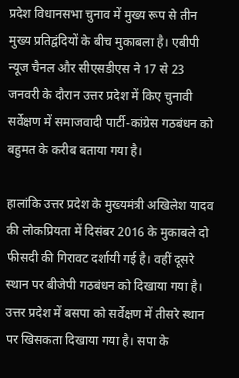प्रदेश विधानसभा चुनाव में मुख्य रूप से तीन मुख्य प्रतिद्वंदियों के बीच मुकाबला है। एबीपी न्यूज चैनल और सीएसडीएस ने 17 से 23 जनवरी के दौरान उत्तर प्रदेश में किए चुनावी सर्वेक्षण में समाजवादी पार्टी-कांग्रेस गठबंधन को बहुमत के करीब बताया गया है।

हालांकि उत्तर प्रदेश के मुख्यमंत्री अखिलेश यादव की लोकप्रियता में दिसंबर 2016 के मुकाबले दो फीसदी की गिरावट दर्शायी गई है। वहीं दूसरे स्थान पर बीजेपी गठबंधन को दिखाया गया है। उत्तर प्रदेश में बसपा को सर्वेक्षण में तीसरे स्थान पर खिसकता दिखाया गया है। सपा के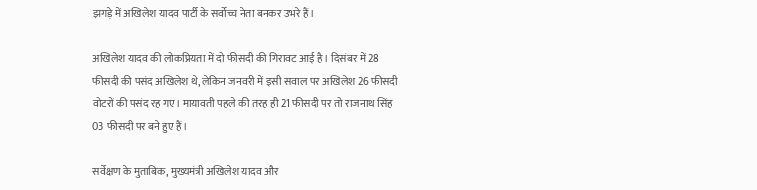झगड़े में अखिलेश यादव पार्टी के सर्वोच्च नेता बनकर उभरे हैं।

अखिलेश यादव की लोकप्रियता में दो फीसदी की गिरावट आई है। दिसंबर में 28 फीसदी की पसंद अखिलेश थे, लेकिन जनवरी में इसी सवाल पर अखिलेश 26 फीसदी वोटरों की पसंद रह गए। मायावती पहले की तरह ही 21 फीसदी पर तो राजनाथ सिंह 03 फीसदी पर बने हुए हैं।

सर्वेक्षण के मुताबिक, मुख्यमंत्री अखिलेश यादव और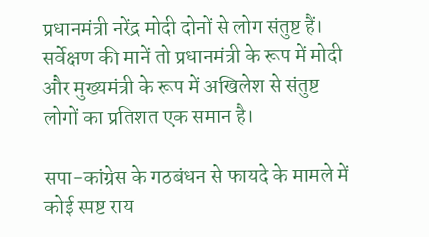प्रधानमंत्री नरेंद्र मोदी दोनों से लोग संतुष्ट हैं। सर्वेक्षण की मानें तो प्रधानमंत्री के रूप में मोदी और मुख्यमंत्री के रूप में अखिलेश से संतुष्ट लोगों का प्रतिशत एक समान है।

सपा-कांग्रेस के गठबंधन से फायदे के मामले में कोई स्पष्ट राय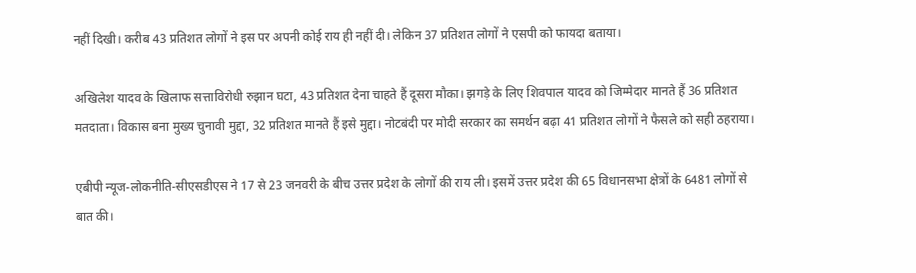नहीं दिखी। करीब 43 प्रतिशत लोगों ने इस पर अपनी कोई राय ही नहीं दी। लेकिन 37 प्रतिशत लोगों ने एसपी को फायदा बताया।

अखिलेश यादव के खिलाफ सत्ताविरोधी रुझान घटा, 43 प्रतिशत देना चाहते हैं दूसरा मौका। झगड़े के लिए शिवपाल यादव को जिम्मेदार मानते हैं 36 प्रतिशत मतदाता। विकास बना मुख्य चुनावी मुद्दा, 32 प्रतिशत मानते हैं इसे मुद्दा। नोटबंदी पर मोदी सरकार का समर्थन बढ़ा 41 प्रतिशत लोगों ने फैसले को सही ठहराया।

एबीपी न्यूज-लोकनीति-सीएसडीएस ने 17 से 23 जनवरी के बीच उत्तर प्रदेश के लोगों की राय ली। इसमें उत्तर प्रदेश की 65 विधानसभा क्षेत्रों के 6481 लोगों से बात की।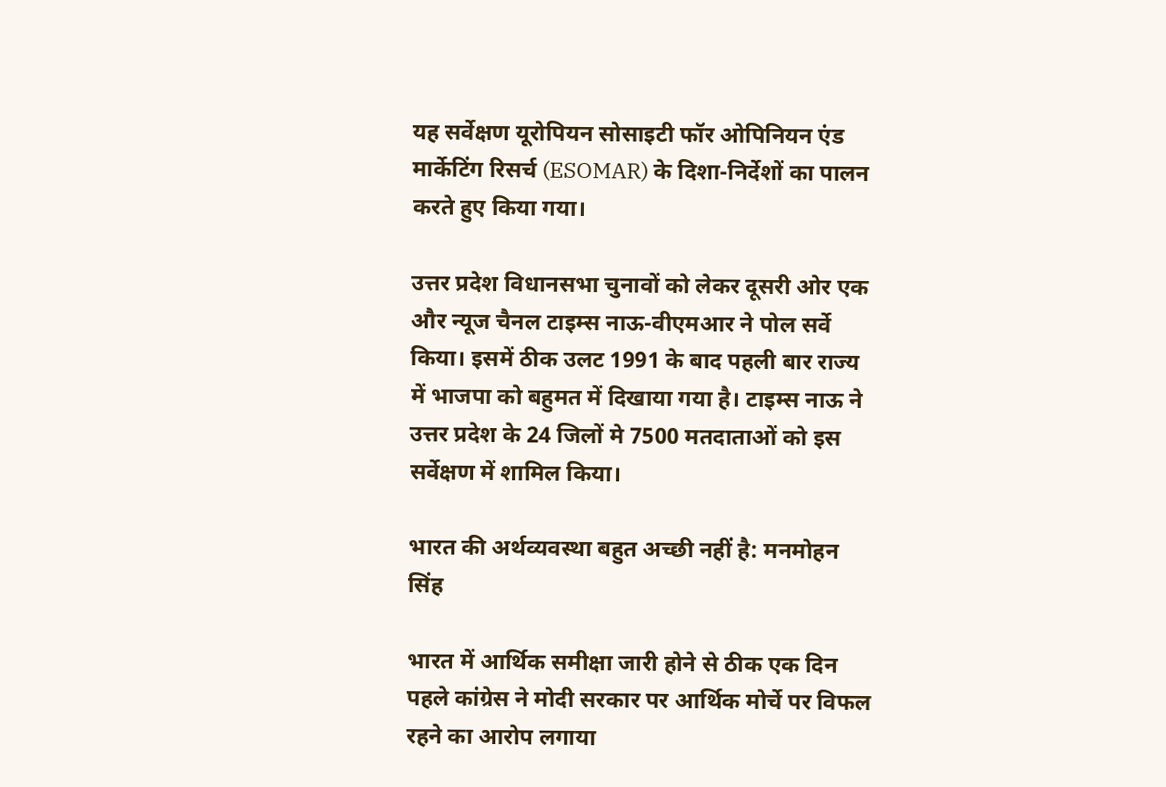यह सर्वेक्षण यूरोपियन सोसाइटी फॉर ओपिनियन एंड मार्केटिंग रिसर्च (ESOMAR) के दिशा-निर्देशों का पालन करते हुए किया गया।

उत्तर प्रदेश विधानसभा चुनावों को लेकर दूसरी ओर एक और न्यूज चैनल टाइम्स नाऊ-वीएमआर ने पोल सर्वे किया। इसमें ठीक उलट 1991 के बाद पहली बार राज्य में भाजपा को बहुमत में दिखाया गया है। टाइम्स नाऊ ने उत्तर प्रदेश के 24 जिलों मे 7500 मतदाताओं को इस सर्वेक्षण में शामिल किया।

भारत की अर्थव्यवस्था बहुत अच्छी नहीं है: मनमोहन सिंह

भारत में आर्थिक समीक्षा जारी होने से ठीक एक दिन पहले कांग्रेस ने मोदी सरकार पर आर्थिक मोर्चे पर विफल रहने का आरोप लगाया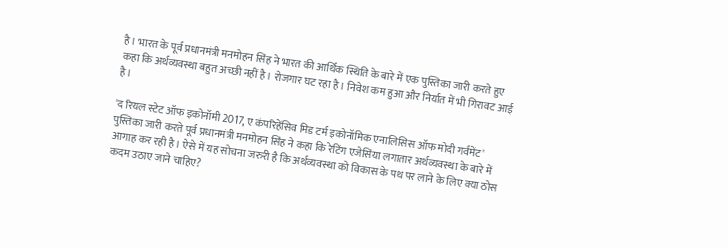है। भारत के पूर्व प्रधानमंत्री मनमोहन सिंह ने भारत की आर्थिक स्थिति के बारे में एक पुस्तिका जारी करते हुए कहा कि अर्थव्यवस्था बहुत अच्छी नहीं है। रोजगार घट रहा है। निवेश कम हुआ और निर्यात में भी गिरावट आई है।

'द रियल स्टेट ऑफ इकोनॉमी 2017, ए कंपरिहेंसिव मिड टर्म इकोनॉमिक एनालिसिस ऑफ मोदी गर्वमेंट' पुस्तिका जारी करते पूर्व प्रधानमंत्री मनमोहन सिंह ने कहा कि रेटिंग एजेसिंया लगातार अर्थव्यवस्था के बारे में आगाह कर रही है। ऐसे में यह सोचना जरुरी है कि अर्थव्यवस्था को विकास के पथ पर लाने के लिए क्या ठोस कदम उठाए जाने चाहिए?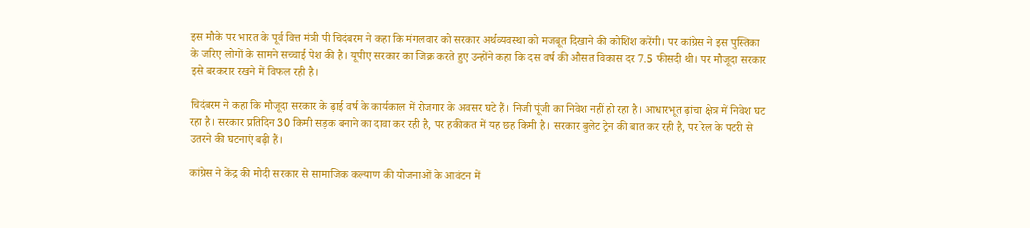इस मौके पर भारत के पूर्व वित्त मंत्री पी चिदंबरम ने कहा कि मंगलवार को सरकार अर्थव्यवस्था को मजबूत दिखाने की कोशिश करेंगी। पर कांग्रेस ने इस पुस्तिका के जरिए लोगों के सामने सच्चाई पेश की है। यूपीए सरकार का जिक्र करते हुए उन्होंने कहा कि दस वर्ष की औसत विकास दर 7.5 फीसदी थी। पर मौजूदा सरकार इसे बरकरार रखने में विफल रही है।

चिदंबरम ने कहा कि मौजूदा सरकार के ढ़ाई वर्ष के कार्यकाल में रोजगार के अवसर घटे हैं। निजी पूंजी का निवेश नहीं हो रहा है। आधारभूत ढ़ांचा क्षेत्र में निवेश घट रहा है। सरकार प्रतिदिन 30 किमी सड़क बनाने का दावा कर रही है, पर हकीकत में यह छह किमी है। सरकार बुलेट ट्रेन की बात कर रही है, पर रेल के पटरी से उतरने की घटनाएं बढ़ी हैं।

कांग्रेस ने केंद्र की मोदी सरकार से सामाजिक कल्याण की योजनाओं के आवंटन में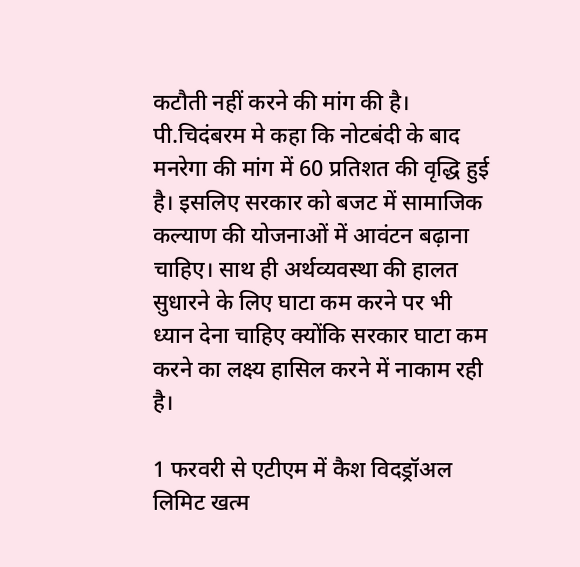कटौती नहीं करने की मांग की है। पी.चिदंबरम मे कहा कि नोटबंदी के बाद मनरेगा की मांग में 60 प्रतिशत की वृद्धि हुई है। इसलिए सरकार को बजट में सामाजिक कल्याण की योजनाओं में आवंटन बढ़ाना चाहिए। साथ ही अर्थव्यवस्था की हालत सुधारने के लिए घाटा कम करने पर भी ध्यान देना चाहिए क्योंकि सरकार घाटा कम करने का लक्ष्य हासिल करने में नाकाम रही है।

1 फरवरी से एटीएम में कैश विदड्रॉअल लिमिट खत्म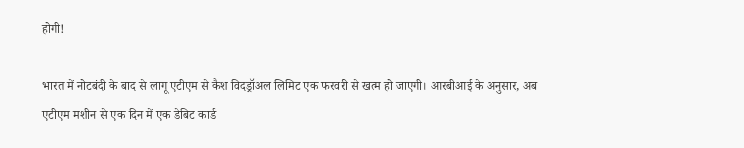होगी!

भारत में नोटबंदी के बाद से लागू एटीएम से कैश विदड्रॉअल लिमिट एक फरवरी से खत्म हो जाएगी। आरबीआई के अनुसार, अब एटीएम मशीन से एक दिन में एक डेबिट कार्ड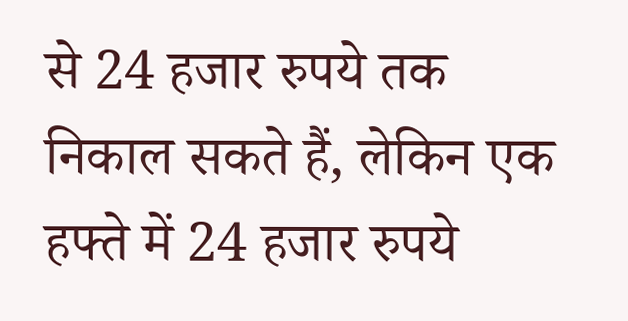से 24 हजार रुपये तक निकाल सकते हैं, लेकिन एक हफ्ते में 24 हजार रुपये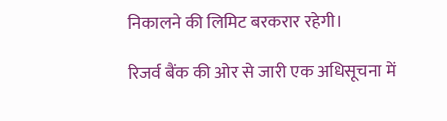निकालने की लिमिट बरकरार रहेगी।

रिजर्व बैंक की ओर से जारी एक अधिसूचना में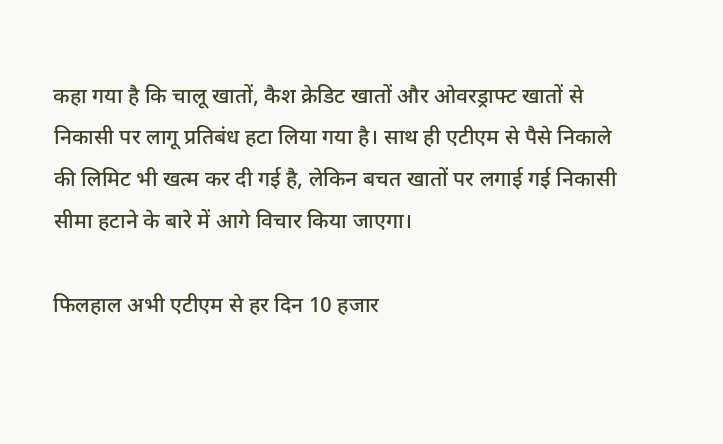कहा गया है कि चालू खातों, कैश क्रेडिट खातों और ओवरड्राफ्ट खातों से निकासी पर लागू प्रतिबंध हटा लिया गया है। साथ ही एटीएम से पैसे निकाले की लिमिट भी खत्म कर दी गई है, लेकिन बचत खातों पर लगाई गई निकासी सीमा हटाने के बारे में आगे विचार किया जाएगा।

फिलहाल अभी एटीएम से हर दिन 10 हजार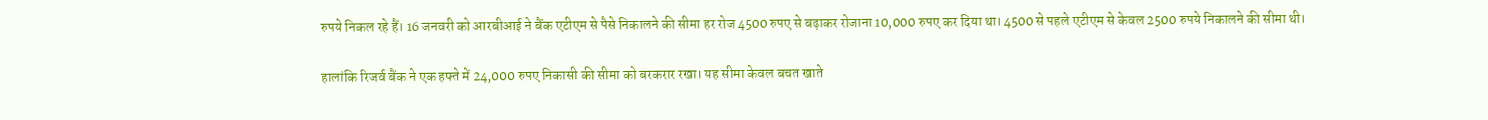रुपये निकल रहे हैं। 16 जनवरी को आरबीआई ने बैंक एटीएम से पैसे निकालने की सीमा हर रोज 4500 रुपए से बढ़ाकर रोजाना 10,000 रुपए कर दिया था। 4500 से पहले एटीएम से केवल 2500 रुपये निकालने की सीमा थी।

हालांकि रिजर्व बैंक ने एक हफ्ते में 24,000 रुपए निकासी की सीमा को बरकरार रखा। यह सीमा केवल बचत खाते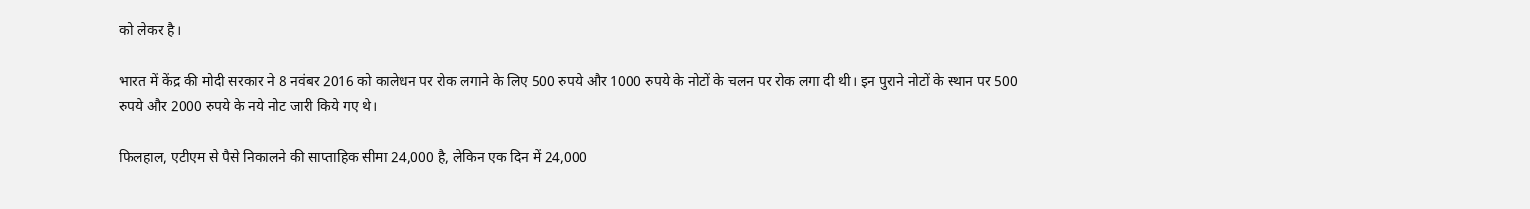को लेकर है।

भारत में केंद्र की मोदी सरकार ने 8 नवंबर 2016 को कालेधन पर रोक लगाने के लिए 500 रुपये और 1000 रुपये के नोटों के चलन पर रोक लगा दी थी। इन पुराने नोटों के स्थान पर 500 रुपये और 2000 रुपये के नये नोट जारी किये गए थे।

फिलहाल, एटीएम से पैसे निकालने की साप्ताहिक सीमा 24,000 है, लेकिन एक दिन में 24,000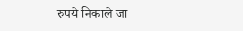रुपये निकाले जा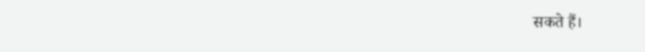सकते हैं।